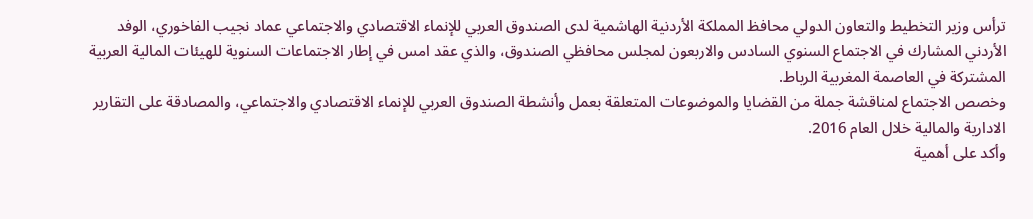ترأس وزير التخطيط والتعاون الدولي محافظ المملكة الأردنية الهاشمية لدى الصندوق العربي للإنماء الاقتصادي والاجتماعي عماد نجيب الفاخوري، الوفد الأردني المشارك في الاجتماع السنوي السادس والاربعون لمجلس محافظي الصندوق، والذي عقد امس في إطار الاجتماعات السنوية للهيئات المالية العربية المشتركة في العاصمة المغربية الرباط.
وخصص الاجتماع لمناقشة جملة من القضايا والموضوعات المتعلقة بعمل وأنشطة الصندوق العربي للإنماء الاقتصادي والاجتماعي، والمصادقة على التقارير الادارية والمالية خلال العام 2016.
وأكد على أهمية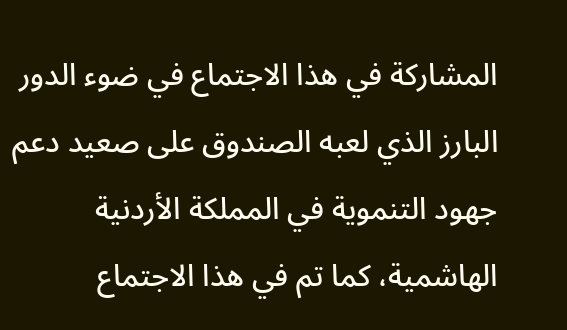المشاركة في هذا الاجتماع في ضوء الدور البارز الذي لعبه الصندوق على صعيد دعم جهود التنموية في المملكة الأردنية الهاشمية، كما تم في هذا الاجتماع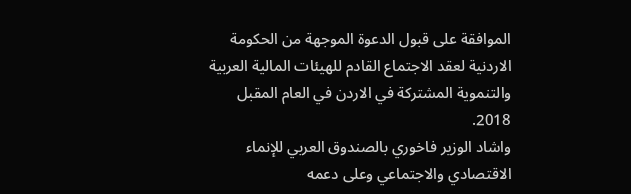الموافقة على قبول الدعوة الموجهة من الحكومة الاردنية لعقد الاجتماع القادم للهيئات المالية العربية والتنموية المشتركة في الاردن في العام المقبل 2018.
واشاد الوزير فاخوري بالصندوق العربي للإنماء الاقتصادي والاجتماعي وعلى دعمه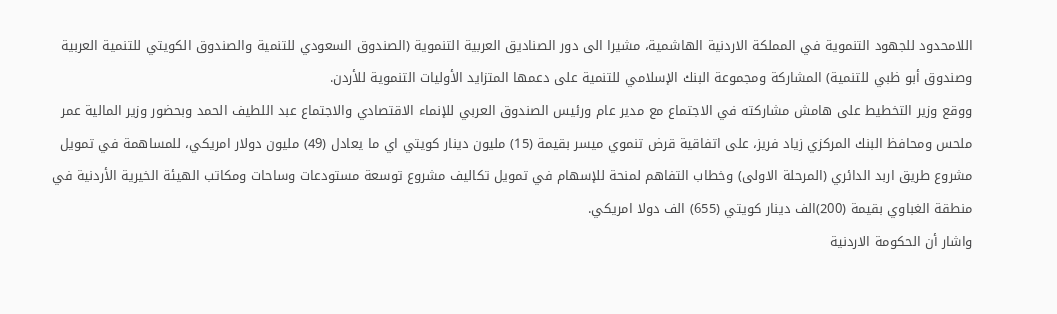اللامحدود للجهود التنموية في المملكة الاردنية الهاشمية، مشيرا الى دور الصناديق العربية التنموية (الصندوق السعودي للتنمية والصندوق الكويتي للتنمية العربية وصندوق أبو ظبي للتنمية) المشاركة ومجموعة البنك الإسلامي للتنمية على دعمها المتزايد الأوليات التنموية للأردن.
ووقع وزير التخطيط على هامش مشاركته في الاجتماع مع مدير عام ورئيس الصندوق العربي للإنماء الاقتصادي والاجتماع عبد اللطيف الحمد وبحضور وزير المالية عمر ملحس ومحافظ البنك المركزي زياد فريز، على اتفاقية قرض تنموي ميسر بقيمة (15) مليون دينار كويتي اي ما يعادل (49) مليون دولار امريكي، للمساهمة في تمويل مشروع طريق اربد الدائري (المرحلة الاولى) وخطاب التفاهم لمنحة للإسهام في تمويل تكاليف مشروع توسعة مستودعات وساحات ومكاتب الهيئة الخيرية الأردنية في منطقة الغباوي بقيمة (200)الف دينار كويتي (655) الف دولا امريكي.
واشار أن الحكومة الاردنية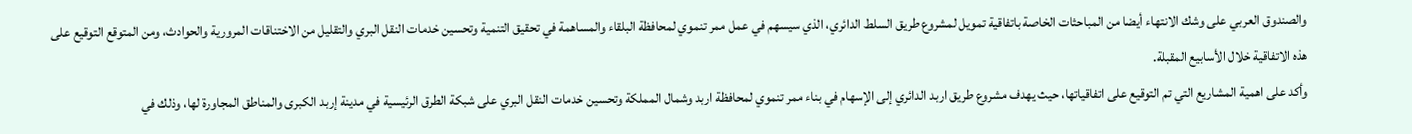والصندوق العربي على وشك الانتهاء أيضا من المباحثات الخاصة باتفاقية تمويل لمشروع طريق السلط الدائري، الذي سيسهم في عمل ممر تنموي لمحافظة البلقاء والمساهمة في تحقيق التنمية وتحسين خدمات النقل البري والتقليل من الاختناقات المرورية والحوادث، ومن المتوقع التوقيع على هذه الاتفاقية خلال الأسابيع المقبلة.
وأكد على اهمية المشاريع التي تم التوقيع على اتفاقياتها، حيث يهدف مشروع طريق اربد الدائري إلى الإسهام في بناء ممر تنموي لمحافظة اربد وشمال المملكة وتحسين خدمات النقل البري على شبكة الطرق الرئيسية في مدينة إربد الكبرى والمناطق المجاورة لها، وذلك في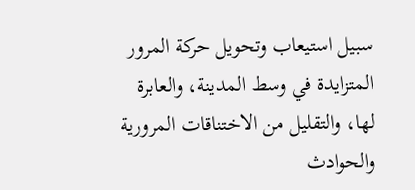سبيل استيعاب وتحويل حركة المرور المتزايدة في وسط المدينة، والعابرة لها، والتقليل من الاختناقات المرورية والحوادث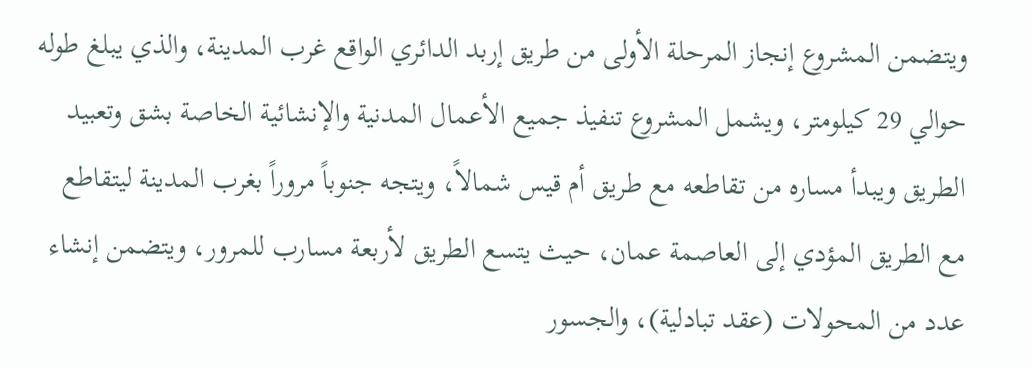ويتضمن المشروع إنجاز المرحلة الأولى من طريق إربد الدائري الواقع غرب المدينة، والذي يبلغ طوله حوالي 29 كيلومتر، ويشمل المشروع تنفيذ جميع الأعمال المدنية والإنشائية الخاصة بشق وتعبيد الطريق ويبدأ مساره من تقاطعه مع طريق أم قيس شمالاً، ويتجه جنوباً مروراً بغرب المدينة ليتقاطع مع الطريق المؤدي إلى العاصمة عمان، حيث يتسع الطريق لأربعة مسارب للمرور، ويتضمن إنشاء عدد من المحولات (عقد تبادلية)، والجسور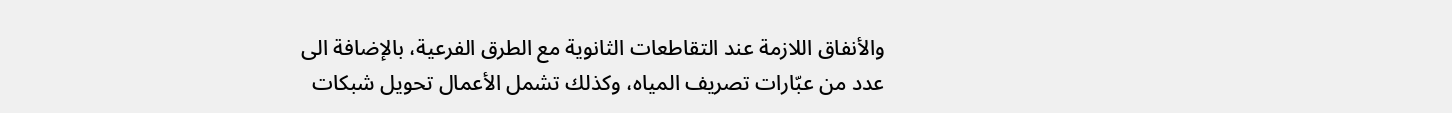والأنفاق اللازمة عند التقاطعات الثانوية مع الطرق الفرعية، بالإضافة الى عدد من عبّارات تصريف المياه، وكذلك تشمل الأعمال تحويل شبكات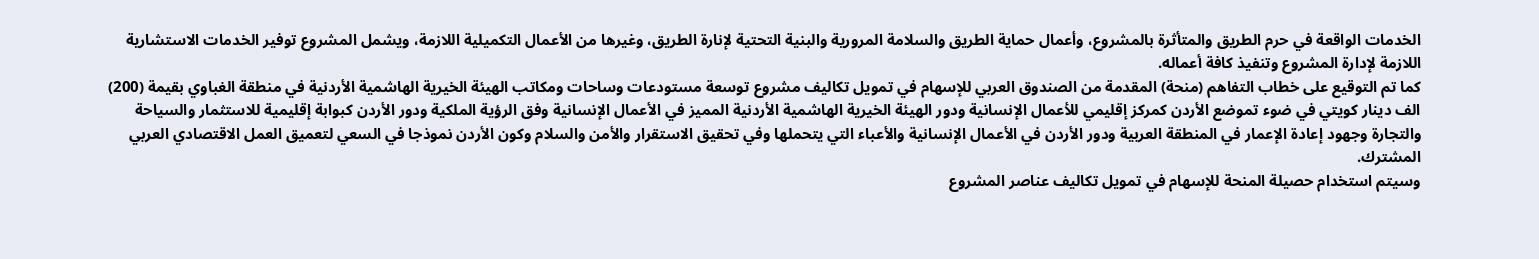الخدمات الواقعة في حرم الطريق والمتأثرة بالمشروع، وأعمال حماية الطريق والسلامة المرورية والبنية التحتية لإنارة الطريق، وغيرها من الأعمال التكميلية اللازمة، ويشمل المشروع توفير الخدمات الاستشارية اللازمة لإدارة المشروع وتنفيذ كافة أعماله.
كما تم التوقيع على خطاب التفاهم (منحة) المقدمة من الصندوق العربي للإسهام في تمويل تكاليف مشروع توسعة مستودعات وساحات ومكاتب الهيئة الخيرية الهاشمية الأردنية في منطقة الغباوي بقيمة (200) الف دينار كويتي في ضوء تموضع الأردن كمركز إقليمي للأعمال الإنسانية ودور الهيئة الخيرية الهاشمية الأردنية المميز في الأعمال الإنسانية وفق الرؤية الملكية ودور الأردن كبوابة إقليمية للاستثمار والسياحة والتجارة وجهود إعادة الإعمار في المنطقة العربية ودور الأردن في الأعمال الإنسانية والأعباء التي يتحملها وفي تحقيق الاستقرار والأمن والسلام وكون الأردن نموذجا في السعي لتعميق العمل الاقتصادي العربي المشترك.
وسيتم استخدام حصيلة المنحة للإسهام في تمويل تكاليف عناصر المشروع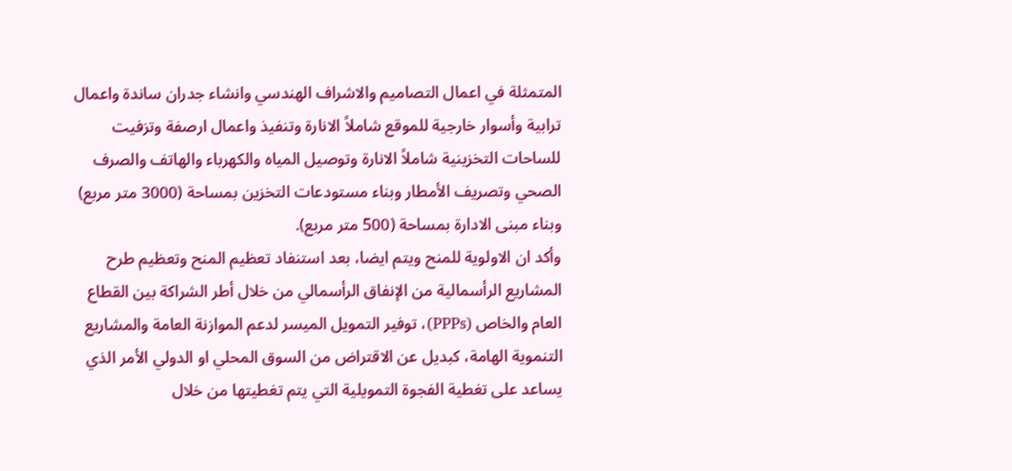المتمثلة في اعمال التصاميم والاشراف الهندسي وانشاء جدران ساندة واعمال ترابية وأسوار خارجية للموقع شاملاً الانارة وتنفيذ واعمال ارصفة وتزفيت للساحات التخزينية شاملاً الانارة وتوصيل المياه والكهرباء والهاتف والصرف الصحي وتصريف الأمطار وبناء مستودعات التخزين بمساحة (3000 متر مربع) وبناء مبنى الادارة بمساحة (500 متر مربع).
وأكد ان الاولوية للمنح ويتم ايضا، بعد استنفاد تعظيم المنح وتعظيم طرح المشاريع الرأسمالية من الإنفاق الرأسمالي من خلال أطر الشراكة بين القطاع العام والخاص (PPPs)، توفير التمويل الميسر لدعم الموازنة العامة والمشاريع التنموية الهامة، كبديل عن الاقتراض من السوق المحلي او الدولي الأمر الذي يساعد على تغطية الفجوة التمويلية التي يتم تغطيتها من خلال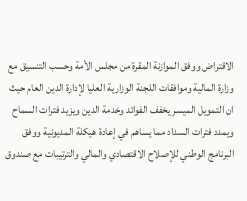الاقتراض ووفق الموازنة المقرة من مجلس الأمة وحسب التنسيق مع وزارة المالية وموافقات اللجنة الوزارية العليا لإدارة الدين العام حيث ان التمويل الميسر يخفف الفوائد وخدمة الدين ويزيد فترات السماح ويمدد فترات السداد مما يساهم في إعادة هيكلة المديونية ووفق البرنامج الوطني للإصلاح الاقتصادي والمالي والترتيبات مع صندوق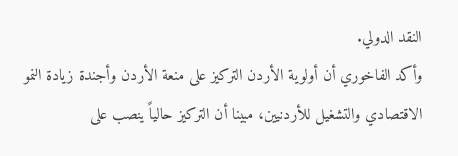النقد الدولي.
وأكد الفاخوري أن أولوية الأردن التركيز على منعة الأردن وأجندة زيادة النمو الاقتصادي والتشغيل للأردنيين، مبينا أن التركيز حالياً ينصب على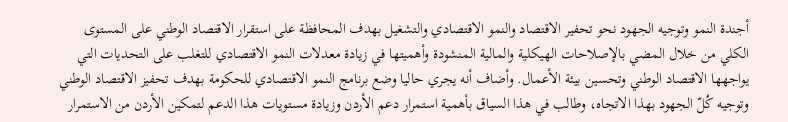أجندة النمو وتوجيه الجهود نحو تحفير الاقتصاد والنمو الاقتصادي والتشغيل بهدف المحافظة على استقرار الاقتصاد الوطني على المستوى الكلي من خلال المضي بالإصلاحات الهيكلية والمالية المنشودة وأهميتها في زيادة معدلات النمو الاقتصادي للتغلب على التحديات التي يواجهها الاقتصاد الوطني وتحسين بيئة الأعمال. وأضاف أنه يجري حاليا وضع برنامج النمو الاقتصادي للحكومة بهدف تحفيز الاقتصاد الوطني وتوجيه كُلّ الجهود بهذا الاتجاه، وطالب في هذا السياق بأهمية استمرار دعم الأردن وزيادة مستويات هذا الدعم لتمكين الأردن من الاستمرار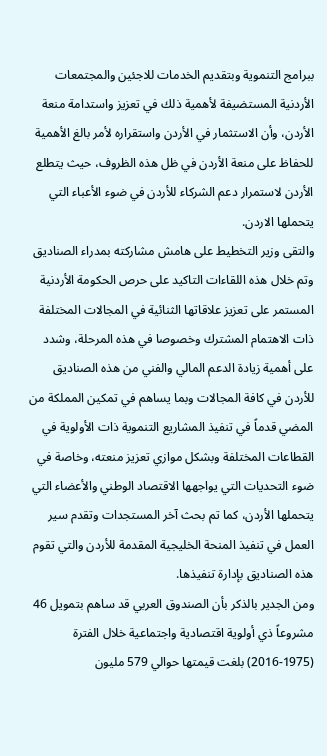ببرامج التنموية وبتقديم الخدمات للاجئين والمجتمعات الأردنية المستضيفة لأهمية ذلك في تعزيز واستدامة منعة الأردن، وأن الاستثمار في الأردن واستقراره لأمر بالغ الأهمية للحفاظ على منعة الأردن في ظل هذه الظروف، حيث يتطلع الأردن لاستمرار دعم الشركاء للأردن في ضوء الأعباء التي يتحملها الاردن.
والتقى وزير التخطيط على هامش مشاركته بمدراء الصناديق وتم خلال هذه اللقاءات التاكيد على حرص الحكومة الأردنية المستمر على تعزيز علاقاتها الثنائية في المجالات المختلفة ذات الاهتمام المشترك وخصوصا في هذه المرحلة، وشدد على أهمية زيادة الدعم المالي والفني من هذه الصناديق للأردن في كافة المجالات وبما يساهم في تمكين المملكة من المضي قدماً في تنفيذ المشاريع التنموية ذات الأولوية في القطاعات المختلفة وبشكل موازي تعزيز منعته، وخاصة في ضوء التحديات التي يواجهها الاقتصاد الوطني والأعضاء التي يتحملها الأردن، كما تم بحث آخر المستجدات وتقدم سير العمل في تنفيذ المنحة الخليجية المقدمة للأردن والتي تقوم هذه الصناديق بإدارة تنفيذها.
ومن الجدير بالذكر بأن الصندوق العربي قد ساهم بتمويل 46 مشروعاً ذي أولوية اقتصادية واجتماعية خلال الفترة (1975-2016) بلغت قيمتها حوالي 579 مليون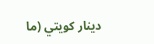دينار كويتي (ما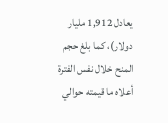يعادل 1,912 مليار دولار)، كما بلغ حجم المنح خلال نفس الفترة أعلاه ما قيمته حوالي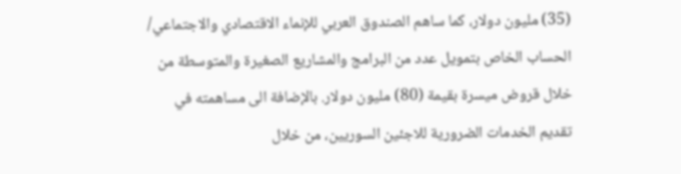(35) مليون دولار، كما ساهم الصندوق العربي للإنماء الاقتصادي والاجتماعي/ الحساب الخاص بتمويل عدد من البرامج والمشاريع الصغيرة والمتوسطة من خلال قروض ميسرة بقيمة (80) مليون دولار. بالإضافة الى مساهمته في تقديم الخدمات الضرورية للاجئين السوريين، من خلال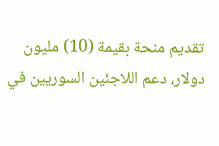تقديم منحة بقيمة (10) مليون دولار، دعم اللاجئين السوريين في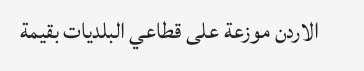الاردن موزعة على قطاعي البلديات بقيمة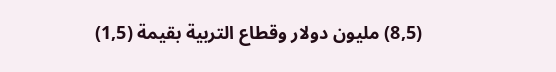(8,5) مليون دولار وقطاع التربية بقيمة (1,5)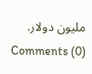مليون دولار.
Comments (0)